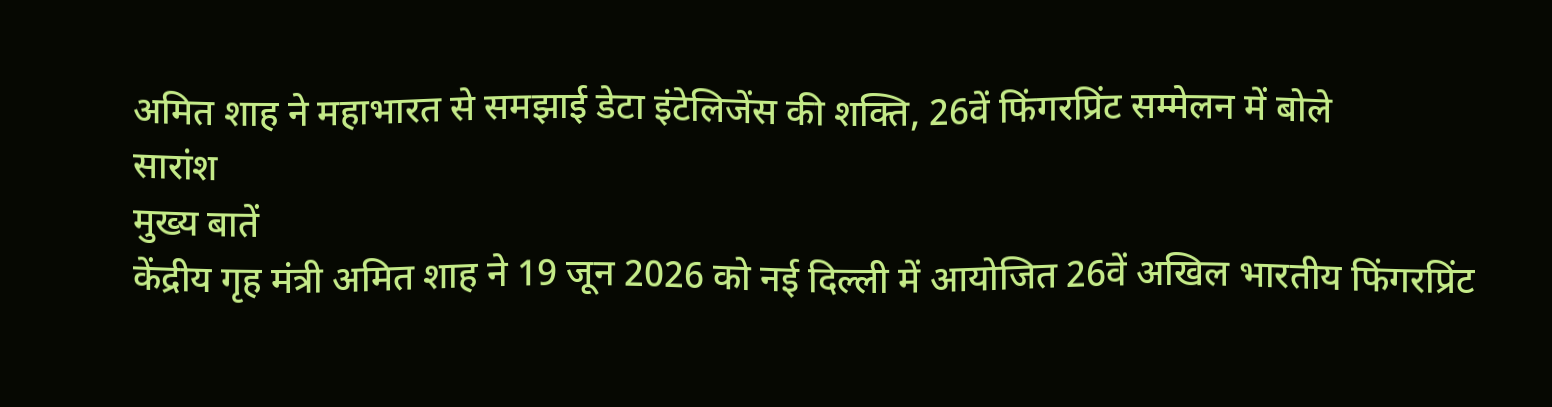अमित शाह ने महाभारत से समझाई डेटा इंटेलिजेंस की शक्ति, 26वें फिंगरप्रिंट सम्मेलन में बोले
सारांश
मुख्य बातें
केंद्रीय गृह मंत्री अमित शाह ने 19 जून 2026 को नई दिल्ली में आयोजित 26वें अखिल भारतीय फिंगरप्रिंट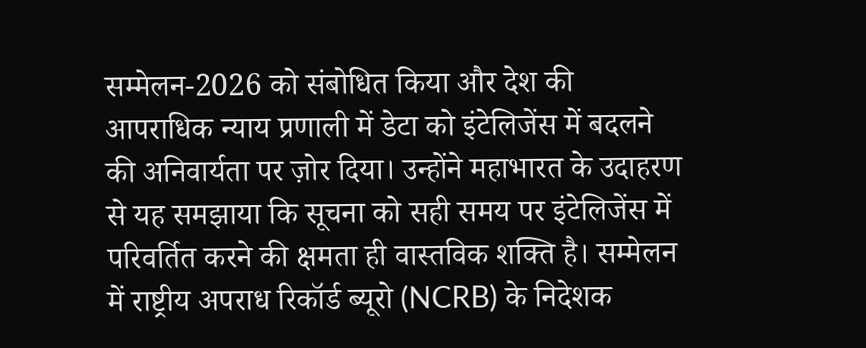सम्मेलन-2026 को संबोधित किया और देश की आपराधिक न्याय प्रणाली में डेटा को इंटेलिजेंस में बदलने की अनिवार्यता पर ज़ोर दिया। उन्होंने महाभारत के उदाहरण से यह समझाया कि सूचना को सही समय पर इंटेलिजेंस में परिवर्तित करने की क्षमता ही वास्तविक शक्ति है। सम्मेलन में राष्ट्रीय अपराध रिकॉर्ड ब्यूरो (NCRB) के निदेशक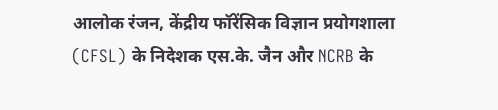आलोक रंजन, केंद्रीय फॉरेंसिक विज्ञान प्रयोगशाला (CFSL) के निदेशक एस.के. जैन और NCRB के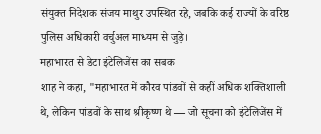संयुक्त निदेशक संजय माथुर उपस्थित रहे, जबकि कई राज्यों के वरिष्ठ पुलिस अधिकारी वर्चुअल माध्यम से जुड़े।
महाभारत से डेटा इंटेलिजेंस का सबक
शाह ने कहा, "महाभारत में कौरव पांडवों से कहीं अधिक शक्तिशाली थे, लेकिन पांडवों के साथ श्रीकृष्ण थे — जो सूचना को इंटेलिजेंस में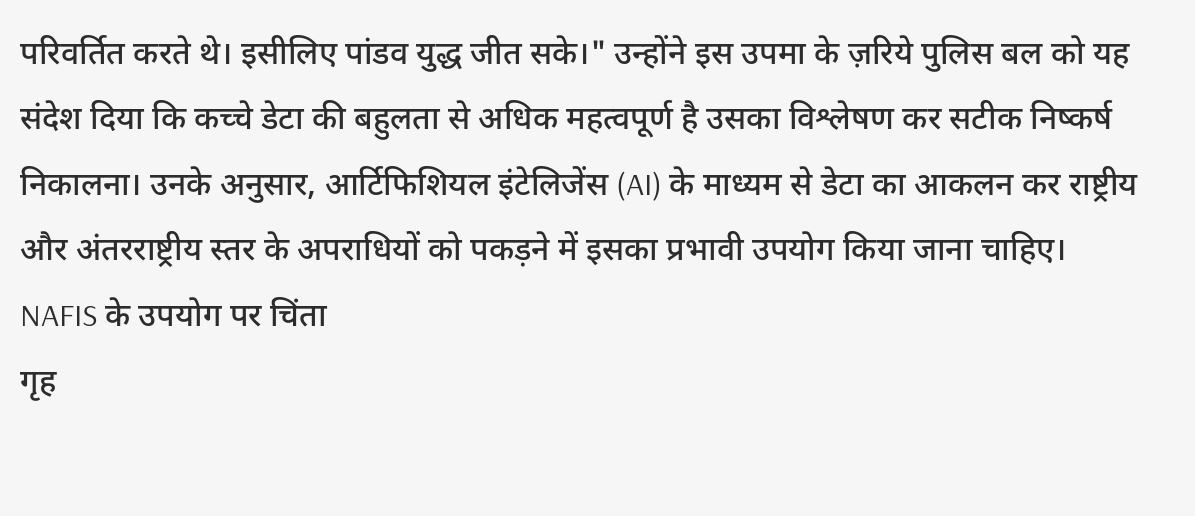परिवर्तित करते थे। इसीलिए पांडव युद्ध जीत सके।" उन्होंने इस उपमा के ज़रिये पुलिस बल को यह संदेश दिया कि कच्चे डेटा की बहुलता से अधिक महत्वपूर्ण है उसका विश्लेषण कर सटीक निष्कर्ष निकालना। उनके अनुसार, आर्टिफिशियल इंटेलिजेंस (AI) के माध्यम से डेटा का आकलन कर राष्ट्रीय और अंतरराष्ट्रीय स्तर के अपराधियों को पकड़ने में इसका प्रभावी उपयोग किया जाना चाहिए।
NAFIS के उपयोग पर चिंता
गृह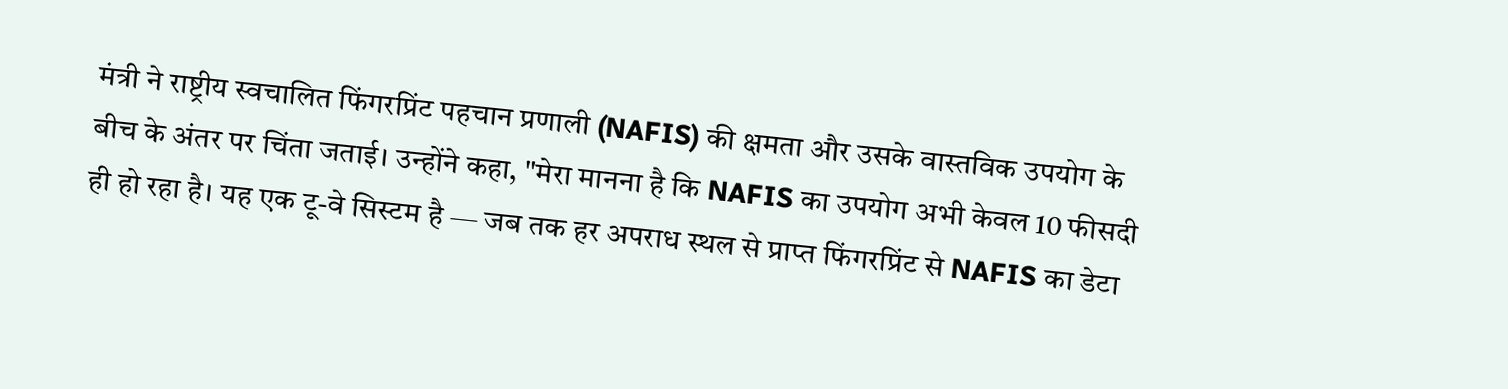मंत्री ने राष्ट्रीय स्वचालित फिंगरप्रिंट पहचान प्रणाली (NAFIS) की क्षमता और उसके वास्तविक उपयोग के बीच के अंतर पर चिंता जताई। उन्होंने कहा, "मेरा मानना है कि NAFIS का उपयोग अभी केवल 10 फीसदी ही हो रहा है। यह एक टू-वे सिस्टम है — जब तक हर अपराध स्थल से प्राप्त फिंगरप्रिंट से NAFIS का डेटा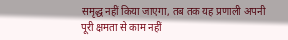समृद्ध नहीं किया जाएगा, तब तक यह प्रणाली अपनी पूरी क्षमता से काम नहीं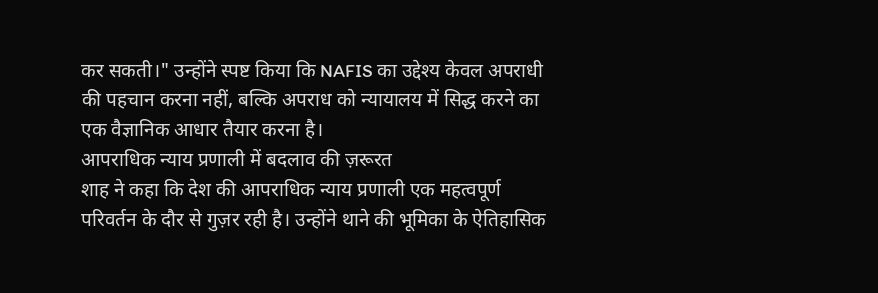कर सकती।" उन्होंने स्पष्ट किया कि NAFIS का उद्देश्य केवल अपराधी की पहचान करना नहीं, बल्कि अपराध को न्यायालय में सिद्ध करने का एक वैज्ञानिक आधार तैयार करना है।
आपराधिक न्याय प्रणाली में बदलाव की ज़रूरत
शाह ने कहा कि देश की आपराधिक न्याय प्रणाली एक महत्वपूर्ण परिवर्तन के दौर से गुज़र रही है। उन्होंने थाने की भूमिका के ऐतिहासिक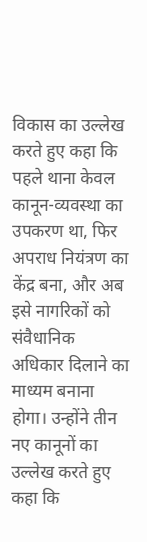विकास का उल्लेख करते हुए कहा कि पहले थाना केवल कानून-व्यवस्था का उपकरण था, फिर अपराध नियंत्रण का केंद्र बना, और अब इसे नागरिकों को संवैधानिक अधिकार दिलाने का माध्यम बनाना होगा। उन्होंने तीन नए कानूनों का उल्लेख करते हुए कहा कि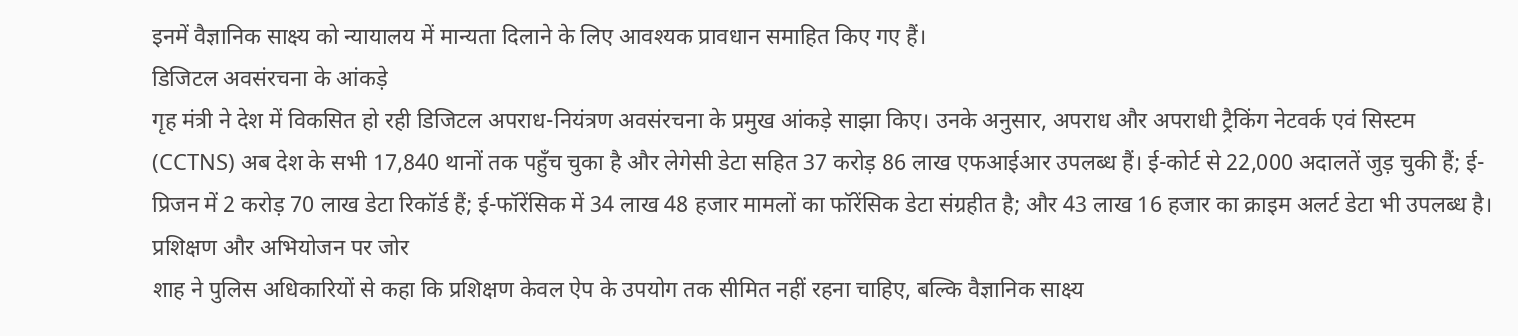इनमें वैज्ञानिक साक्ष्य को न्यायालय में मान्यता दिलाने के लिए आवश्यक प्रावधान समाहित किए गए हैं।
डिजिटल अवसंरचना के आंकड़े
गृह मंत्री ने देश में विकसित हो रही डिजिटल अपराध-नियंत्रण अवसंरचना के प्रमुख आंकड़े साझा किए। उनके अनुसार, अपराध और अपराधी ट्रैकिंग नेटवर्क एवं सिस्टम (CCTNS) अब देश के सभी 17,840 थानों तक पहुँच चुका है और लेगेसी डेटा सहित 37 करोड़ 86 लाख एफआईआर उपलब्ध हैं। ई-कोर्ट से 22,000 अदालतें जुड़ चुकी हैं; ई-प्रिजन में 2 करोड़ 70 लाख डेटा रिकॉर्ड हैं; ई-फॉरेंसिक में 34 लाख 48 हजार मामलों का फॉरेंसिक डेटा संग्रहीत है; और 43 लाख 16 हजार का क्राइम अलर्ट डेटा भी उपलब्ध है।
प्रशिक्षण और अभियोजन पर जोर
शाह ने पुलिस अधिकारियों से कहा कि प्रशिक्षण केवल ऐप के उपयोग तक सीमित नहीं रहना चाहिए, बल्कि वैज्ञानिक साक्ष्य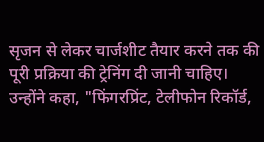सृजन से लेकर चार्जशीट तैयार करने तक की पूरी प्रक्रिया की ट्रेनिंग दी जानी चाहिए। उन्होंने कहा, "फिंगरप्रिंट, टेलीफोन रिकॉर्ड,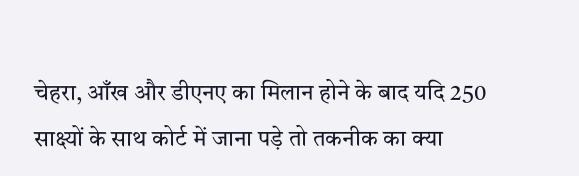चेहरा, आँख और डीएनए का मिलान होने के बाद यदि 250 साक्ष्यों के साथ कोर्ट में जाना पड़े तो तकनीक का क्या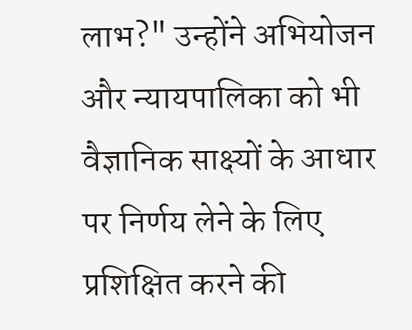लाभ?" उन्होंने अभियोजन और न्यायपालिका को भी वैज्ञानिक साक्ष्यों के आधार पर निर्णय लेने के लिए प्रशिक्षित करने की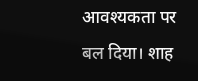आवश्यकता पर बल दिया। शाह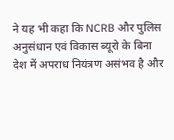ने यह भी कहा कि NCRB और पुलिस अनुसंधान एवं विकास ब्यूरो के बिना देश में अपराध नियंत्रण असंभव है और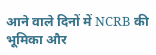आने वाले दिनों में NCRB की भूमिका और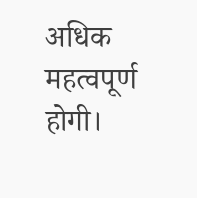अधिक महत्वपूर्ण होगी।